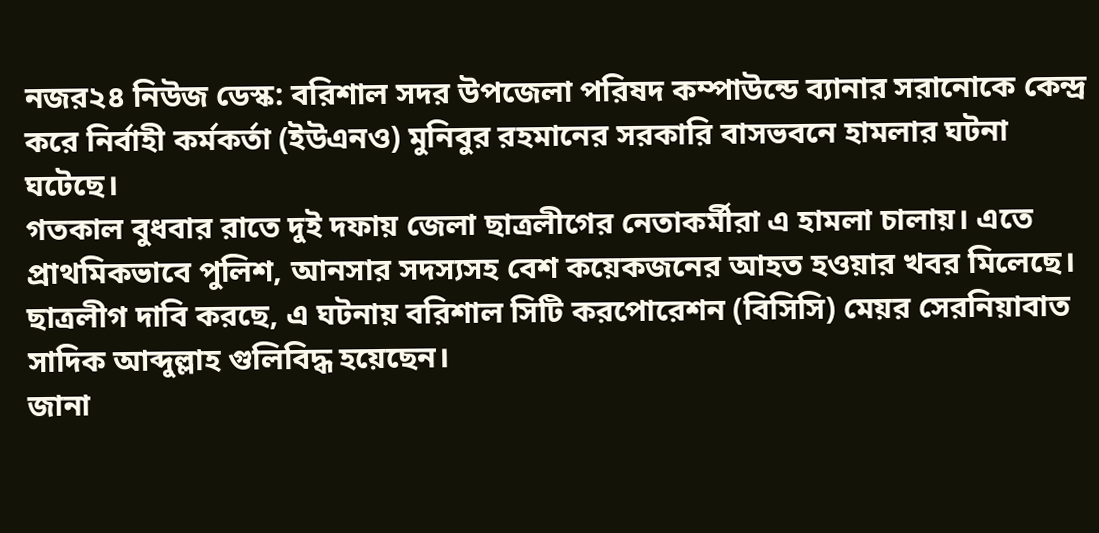নজর২৪ নিউজ ডেস্ক: বরিশাল সদর উপজেলা পরিষদ কম্পাউন্ডে ব্যানার সরানোকে কেন্দ্র করে নির্বাহী কর্মকর্তা (ইউএনও) মুনিবুর রহমানের সরকারি বাসভবনে হামলার ঘটনা ঘটেছে।
গতকাল বুধবার রাতে দুই দফায় জেলা ছাত্রলীগের নেতাকর্মীরা এ হামলা চালায়। এতে প্রাথমিকভাবে পুলিশ, আনসার সদস্যসহ বেশ কয়েকজনের আহত হওয়ার খবর মিলেছে। ছাত্রলীগ দাবি করছে, এ ঘটনায় বরিশাল সিটি করপোরেশন (বিসিসি) মেয়র সেরনিয়াবাত সাদিক আব্দুল্লাহ গুলিবিদ্ধ হয়েছেন।
জানা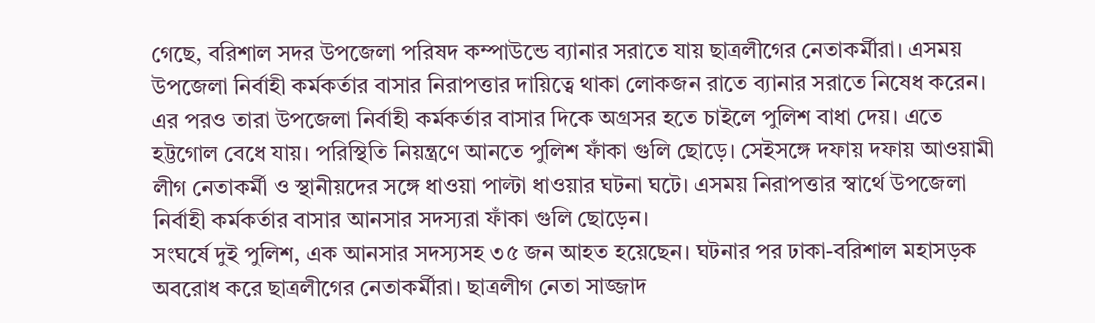গেছে, বরিশাল সদর উপজেলা পরিষদ কম্পাউন্ডে ব্যানার সরাতে যায় ছাত্রলীগের নেতাকর্মীরা। এসময় উপজেলা নির্বাহী কর্মকর্তার বাসার নিরাপত্তার দায়িত্বে থাকা লোকজন রাতে ব্যানার সরাতে নিষেধ করেন। এর পরও তারা উপজেলা নির্বাহী কর্মকর্তার বাসার দিকে অগ্রসর হতে চাইলে পুলিশ বাধা দেয়। এতে হট্টগোল বেধে যায়। পরিস্থিতি নিয়ন্ত্রণে আনতে পুলিশ ফাঁকা গুলি ছোড়ে। সেইসঙ্গে দফায় দফায় আওয়ামী লীগ নেতাকর্মী ও স্থানীয়দের সঙ্গে ধাওয়া পাল্টা ধাওয়ার ঘটনা ঘটে। এসময় নিরাপত্তার স্বার্থে উপজেলা নির্বাহী কর্মকর্তার বাসার আনসার সদস্যরা ফাঁকা গুলি ছোড়েন।
সংঘর্ষে দুই পুলিশ, এক আনসার সদস্যসহ ৩৫ জন আহত হয়েছেন। ঘটনার পর ঢাকা-বরিশাল মহাসড়ক অবরোধ করে ছাত্রলীগের নেতাকর্মীরা। ছাত্রলীগ নেতা সাজ্জাদ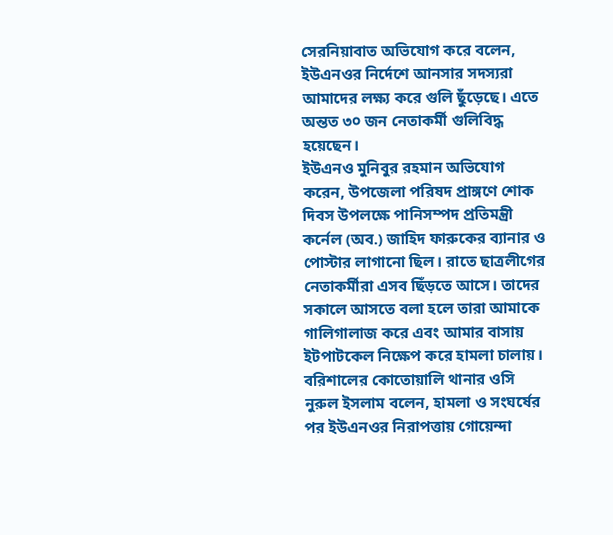সেরনিয়াবাত অভিযোগ করে বলেন, ইউএনওর নির্দেশে আনসার সদস্যরা আমাদের লক্ষ্য করে গুলি ছুঁড়েছে। এতে অন্তত ৩০ জন নেতাকর্মী গুলিবিদ্ধ হয়েছেন।
ইউএনও মুনিবুর রহমান অভিযোগ করেন, উপজেলা পরিষদ প্রাঙ্গণে শোক দিবস উপলক্ষে পানিসম্পদ প্রতিমন্ত্রী কর্নেল (অব.) জাহিদ ফারুকের ব্যানার ও পোস্টার লাগানো ছিল। রাতে ছাত্রলীগের নেতাকর্মীরা এসব ছিঁড়তে আসে। তাদের সকালে আসতে বলা হলে তারা আমাকে গালিগালাজ করে এবং আমার বাসায় ইটপাটকেল নিক্ষেপ করে হামলা চালায়।
বরিশালের কোতোয়ালি থানার ওসি নুরুল ইসলাম বলেন, হামলা ও সংঘর্ষের পর ইউএনওর নিরাপত্তায় গোয়েন্দা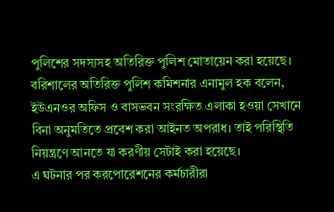পুলিশের সদস্যসহ অতিরিক্ত পুলিশ মোতায়েন করা হয়েছে।
বরিশালের অতিরিক্ত পুলিশ কমিশনার এনামুল হক বলেন, ইউএনওর অফিস ও বাসভবন সংরক্ষিত এলাকা হওয়া সেখানে বিনা অনুমতিতে প্রবেশ করা আইনত অপরাধ। তাই পরিস্থিতি নিয়ন্ত্রণে আনতে যা করণীয় সেটাই করা হয়েছে।
এ ঘটনার পর করপোরেশনের কর্মচারীরা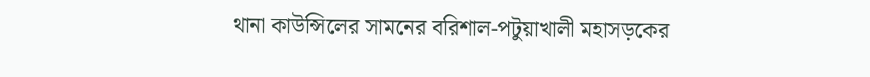থানা কাউন্সিলের সামনের বরিশাল-পটুয়াখালী মহাসড়কের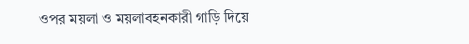ওপর ময়লা ও ময়লাবহনকারী গাড়ি দিয়ে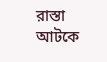রাস্তা আটকে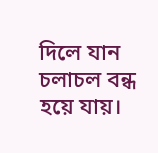দিলে যান চলাচল বন্ধ হয়ে যায়।